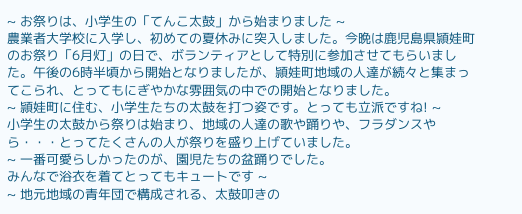~ お祭りは、小学生の「てんこ太鼓」から始まりました ~
農業者大学校に入学し、初めての夏休みに突入しました。今晩は鹿児島県頴娃町のお祭り「6月灯」の日で、ボランティアとして特別に参加させてもらいました。午後の6時半頃から開始となりましたが、頴娃町地域の人達が続々と集まってこられ、とってもにぎやかな雰囲気の中での開始となりました。
~ 頴娃町に住む、小学生たちの太鼓を打つ姿です。とっても立派ですね! ~
小学生の太鼓から祭りは始まり、地域の人達の歌や踊りや、フラダンスやら・・・とってたくさんの人が祭りを盛り上げていました。
~ 一番可愛らしかったのが、園児たちの盆踊りでした。
みんなで浴衣を着てとってもキュートです ~
~ 地元地域の青年団で構成される、太鼓叩きの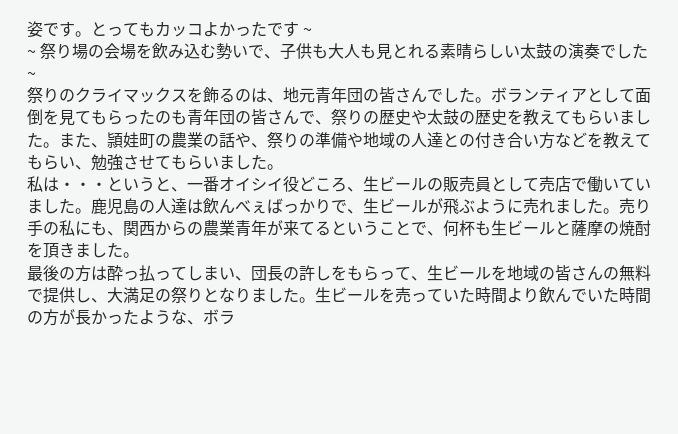姿です。とってもカッコよかったです ~
~ 祭り場の会場を飲み込む勢いで、子供も大人も見とれる素晴らしい太鼓の演奏でした ~
祭りのクライマックスを飾るのは、地元青年団の皆さんでした。ボランティアとして面倒を見てもらったのも青年団の皆さんで、祭りの歴史や太鼓の歴史を教えてもらいました。また、頴娃町の農業の話や、祭りの準備や地域の人達との付き合い方などを教えてもらい、勉強させてもらいました。
私は・・・というと、一番オイシイ役どころ、生ビールの販売員として売店で働いていました。鹿児島の人達は飲んべぇばっかりで、生ビールが飛ぶように売れました。売り手の私にも、関西からの農業青年が来てるということで、何杯も生ビールと薩摩の焼酎を頂きました。
最後の方は酔っ払ってしまい、団長の許しをもらって、生ビールを地域の皆さんの無料で提供し、大満足の祭りとなりました。生ビールを売っていた時間より飲んでいた時間の方が長かったような、ボラ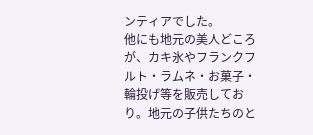ンティアでした。
他にも地元の美人どころが、カキ氷やフランクフルト・ラムネ・お菓子・輪投げ等を販売しており。地元の子供たちのと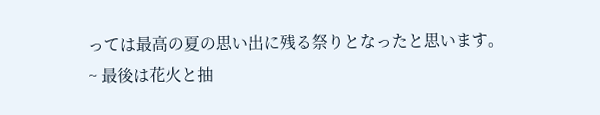っては最高の夏の思い出に残る祭りとなったと思います。
~ 最後は花火と抽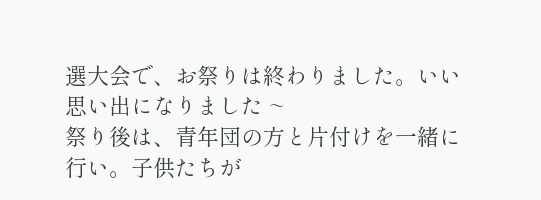選大会で、お祭りは終わりました。いい思い出になりました ~
祭り後は、青年団の方と片付けを一緒に行い。子供たちが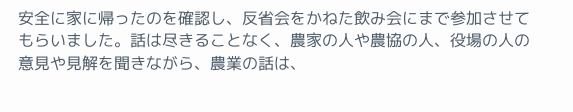安全に家に帰ったのを確認し、反省会をかねた飲み会にまで参加させてもらいました。話は尽きることなく、農家の人や農協の人、役場の人の意見や見解を聞きながら、農業の話は、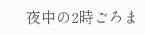夜中の2時ごろま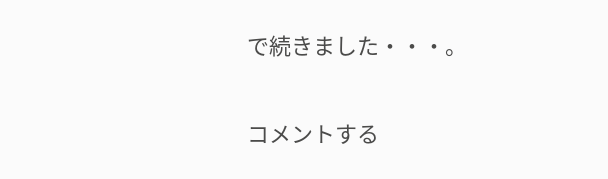で続きました・・・。

コメントする